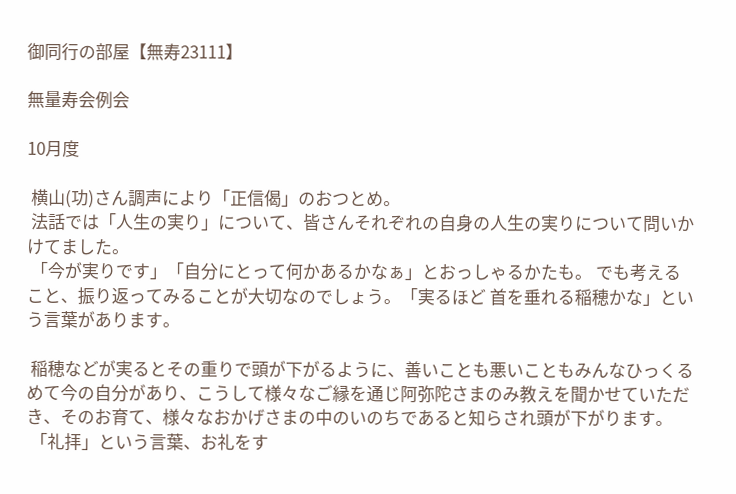御同行の部屋【無寿23111】

無量寿会例会

10月度

 横山(功)さん調声により「正信偈」のおつとめ。
 法話では「人生の実り」について、皆さんそれぞれの自身の人生の実りについて問いかけてました。
 「今が実りです」「自分にとって何かあるかなぁ」とおっしゃるかたも。 でも考えること、振り返ってみることが大切なのでしょう。「実るほど 首を垂れる稲穂かな」という言葉があります。

 稲穂などが実るとその重りで頭が下がるように、善いことも悪いこともみんなひっくるめて今の自分があり、こうして様々なご縁を通じ阿弥陀さまのみ教えを聞かせていただき、そのお育て、様々なおかげさまの中のいのちであると知らされ頭が下がります。
 「礼拝」という言葉、お礼をす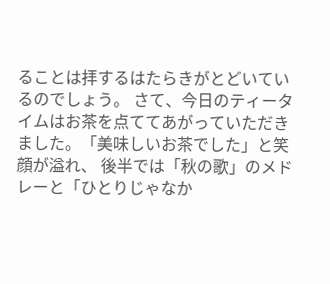ることは拝するはたらきがとどいているのでしょう。 さて、今日のティータイムはお茶を点ててあがっていただきました。「美味しいお茶でした」と笑顔が溢れ、 後半では「秋の歌」のメドレーと「ひとりじゃなか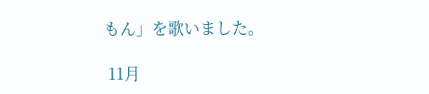もん」を歌いました。

 11月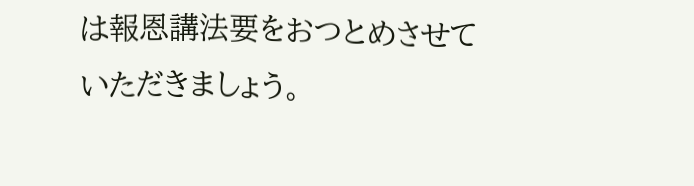は報恩講法要をおつとめさせていただきましょう。